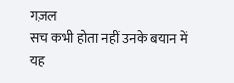गज़ल
सच कभी होता नहीं उनके बयान में
यह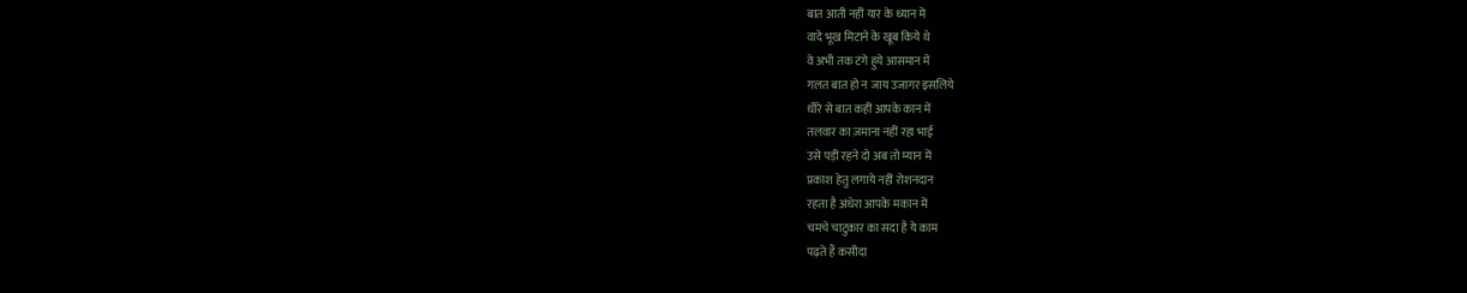बात आती नहीं यार के ध्यान में
वादे भूख मिटाने के खूब किये थे
वे अभी तक टंगे हुये आसमान में
गलत बात हो न जाय उजागर इसलिये
धीरे से बात कहीं आपके कान में
तलवार का ज़माना नहीं रहा भाई
उसे पड़ी रहने दो अब तो म्यान में
प्रकाश हेतु लगाये नहीं रोशनदान
रहता है अंधेरा आपके मकान में
चमचे चाटुकार का सदा है ये काम
पढ़ते हैं कसीदा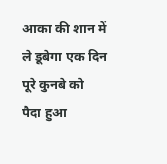आका की शान में
ले डूबेगा एक दिन पूरे कुनबे को
पैदा हुआ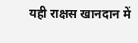यही राक्षस खानदान में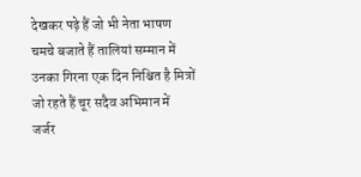देखकर पढ़े हैं जो भी नेता भाषण
चमचे बजाते हैं तालियां सम्मान में
उनका गिरना एक दिन निश्चित है मित्रों
जो रहते हैं चूर सदैव अभिमान में
जर्जर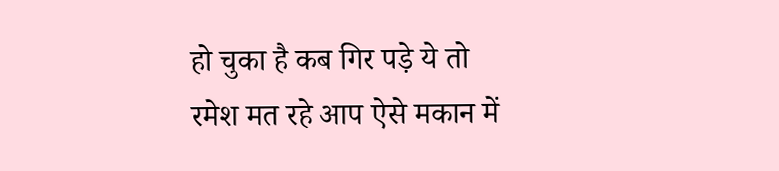हो चुका है कब गिर पड़े ये तो
रमेश मत रहे आप ऐसे मकान में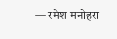— रमेश मनोहरा